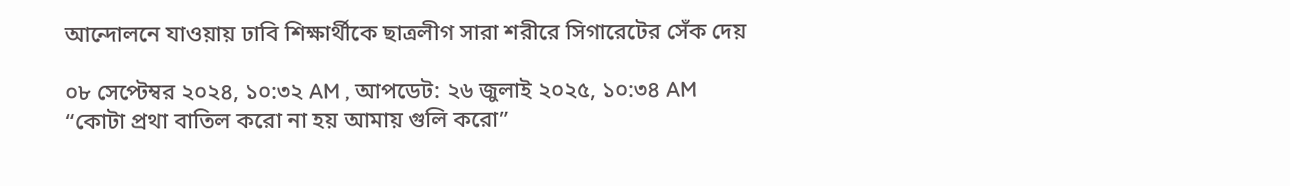আন্দোলনে যাওয়ায় ঢাবি শিক্ষার্থীকে ছাত্রলীগ সারা শরীরে সিগারেটের সেঁক দেয়

০৮ সেপ্টেম্বর ২০২৪, ১০:৩২ AM , আপডেট: ২৬ জুলাই ২০২৫, ১০:৩৪ AM
“কোটা প্রথা বাতিল করো না হয় আমায় গুলি করো”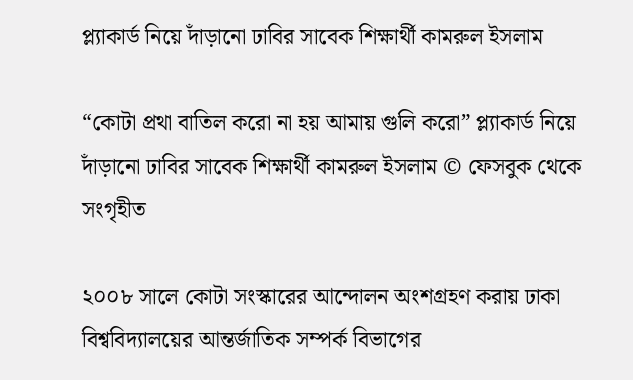প্ল্যাকার্ড নিয়ে দাঁড়ানো ঢাবির সাবেক শিক্ষার্থী কামরুল ইসলাম

“কোটা প্রথা বাতিল করো না হয় আমায় গুলি করো” প্ল্যাকার্ড নিয়ে দাঁড়ানো ঢাবির সাবেক শিক্ষার্থী কামরুল ইসলাম © ফেসবুক থেকে সংগৃহীত

২০০৮ সালে কোটা সংস্কারের আন্দোলন অংশগ্রহণ করায় ঢাকা বিশ্ববিদ্যালয়ের আন্তর্জাতিক সম্পর্ক বিভাগের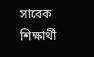সাবেক শিক্ষার্থী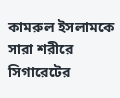কামরুল ইসলামকে সারা শরীরে সিগারেটের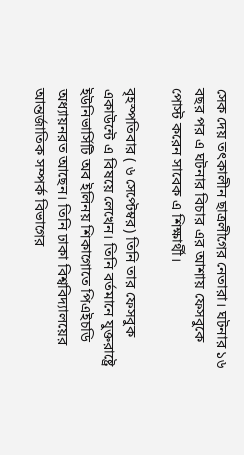সেক দেয় তৎকালীন ছাত্রলীগের নেতারা। ঘটনার ১৬ বছর পর এ ঘটনার বিচার এর আশায় ফেসবুকে পোস্ট করেন সাবেক এ শিক্ষার্থী।

বৃহস্পতিবার ( ৬ সেপ্টেম্বর) তিনি তার ফেসবুক একাউন্টে এ বিষয়ে লেখেন। তিনি বর্তমানে যুক্তরাষ্ট্রে ইউনিভার্সিটি অব ইলিনয় শিকাগোতে পিএইচডি অধ্যায়নরত আছেন। তিনি ঢাকা বিশ্ববিদ্যালয়ের আন্তর্জাতিক সম্পর্ক বিভাগের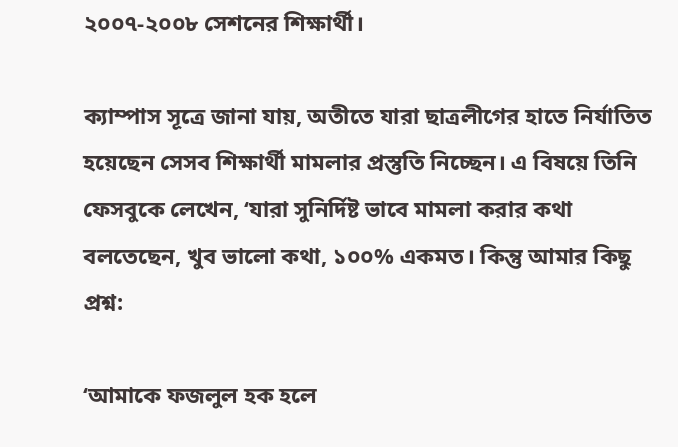২০০৭-২০০৮ সেশনের শিক্ষার্থী।

ক্যাম্পাস সূত্রে জানা যায়, অতীতে যারা ছাত্রলীগের হাতে নির্যাতিত হয়েছেন সেসব শিক্ষার্থী মামলার প্রস্তুতি নিচ্ছেন। এ বিষয়ে তিনি ফেসবুকে লেখেন, ‘যারা সুনির্দিষ্ট ভাবে মামলা করার কথা বলতেছেন, খুব ভালো কথা, ১০০% একমত। কিন্তু আমার কিছু প্রশ্ন:

‘আমাকে ফজলুল হক হলে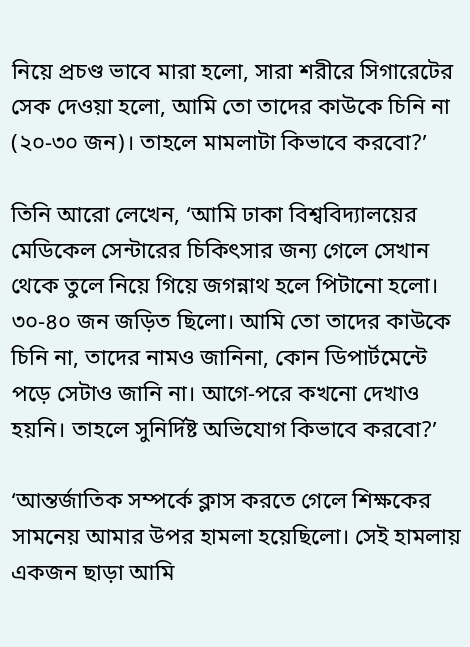নিয়ে প্রচণ্ড ভাবে মারা হলো, সারা শরীরে সিগারেটের সেক দেওয়া হলো, আমি তো তাদের কাউকে চিনি না (২০-৩০ জন)। তাহলে মামলাটা কিভাবে করবো?’

তিনি আরো লেখেন, ‘আমি ঢাকা বিশ্ববিদ্যালয়ের মেডিকেল সেন্টারের চিকিৎসার জন্য গেলে সেখান থেকে তুলে নিয়ে গিয়ে জগন্নাথ হলে পিটানো হলো। ৩০-৪০ জন জড়িত ছিলো। আমি তো তাদের কাউকে চিনি না, তাদের নামও জানিনা, কোন ডিপার্টমেন্টে পড়ে সেটাও জানি না। আগে-পরে কখনো দেখাও হয়নি। তাহলে সুনির্দিষ্ট অভিযোগ কিভাবে করবো?’

‘আন্তর্জাতিক সম্পর্কে ক্লাস করতে গেলে শিক্ষকের সামনেয় আমার উপর হামলা হয়েছিলো। সেই হামলায় একজন ছাড়া আমি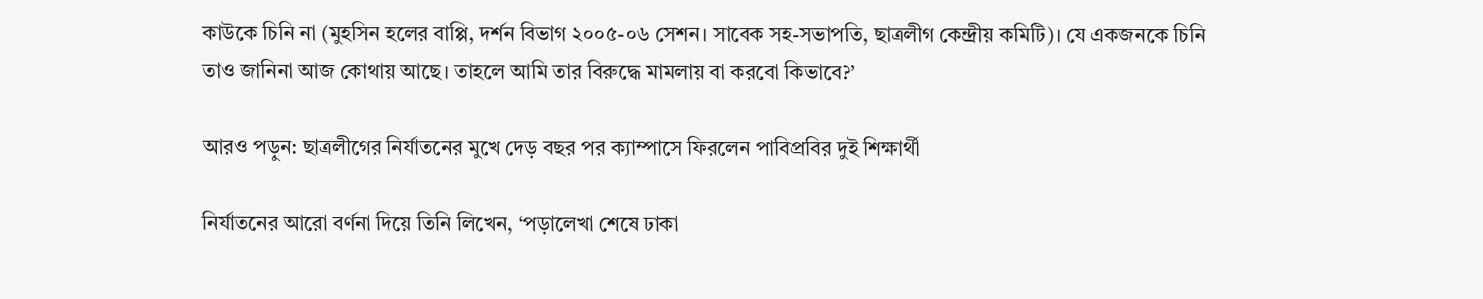কাউকে চিনি না (মুহসিন হলের বাপ্পি, দর্শন বিভাগ ২০০৫-০৬ সেশন। সাবেক সহ-সভাপতি, ছাত্রলীগ কেন্দ্রীয় কমিটি)। যে একজনকে চিনি তাও জানিনা আজ কোথায় আছে। তাহলে আমি তার বিরুদ্ধে মামলায় বা করবো কিভাবে?’

আরও পড়ুন: ছাত্রলীগের নির্যাতনের মুখে দেড় বছর পর ক্যাম্পাসে ফিরলেন পাবিপ্রবির দুই শিক্ষার্থী

নির্যাতনের আরো বর্ণনা দিয়ে তিনি লিখেন, ‘পড়ালেখা শেষে ঢাকা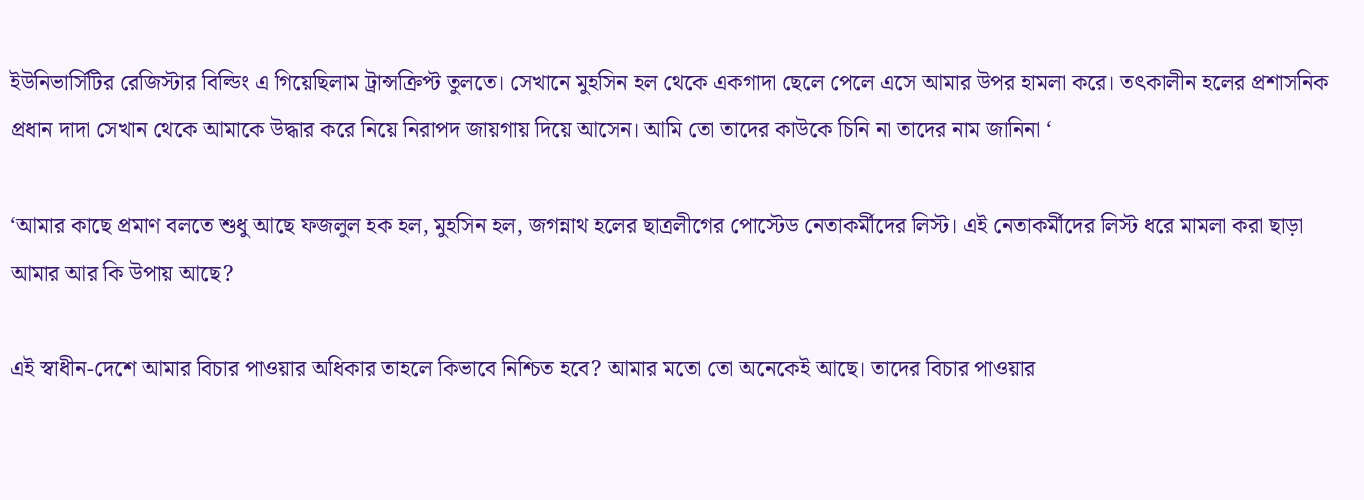ইউনিভার্সিটির রেজিস্টার বিল্ডিং এ গিয়েছিলাম ট্রান্সক্রিপ্ট তুলতে। সেখানে মুহসিন হল থেকে একগাদা ছেলে পেলে এসে আমার উপর হামলা করে। তৎকালীন হলের প্রশাসনিক প্রধান দাদা সেখান থেকে আমাকে উদ্ধার করে নিয়ে নিরাপদ জায়গায় দিয়ে আসেন। আমি তো তাদের কাউকে চিনি না তাদের নাম জানিনা ‘

‘আমার কাছে প্রমাণ বলতে শুধু আছে ফজলুল হক হল, মুহসিন হল, জগন্নাথ হলের ছাত্রলীগের পোস্টেড নেতাকর্মীদের লিস্ট। এই নেতাকর্মীদের লিস্ট ধরে মামলা করা ছাড়া আমার আর কি উপায় আছে?

এই স্বাধীন-দেশে আমার বিচার পাওয়ার অধিকার তাহলে কিভাবে নিশ্চিত হবে? আমার মতো তো অনেকেই আছে। তাদের বিচার পাওয়ার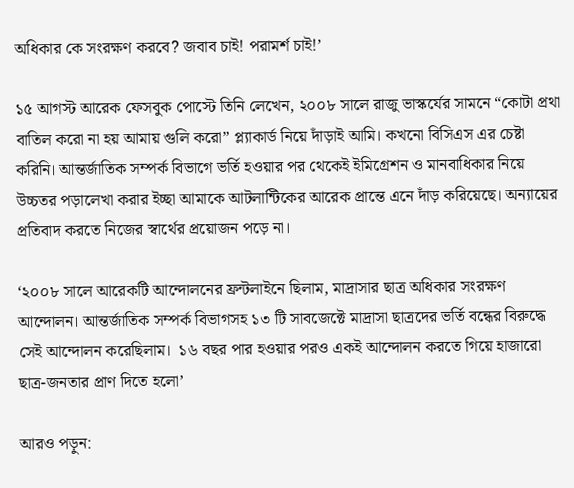অধিকার কে সংরক্ষণ করবে? জবাব চাই! পরামর্শ চাই!’

১৫ আগস্ট আরেক ফেসবুক পোস্টে তিনি লেখেন, ২০০৮ সালে রাজু ভাস্কর্যের সামনে “কোটা প্রথা বাতিল করো না হয় আমায় গুলি করো” প্ল্যাকার্ড নিয়ে দাঁড়াই আমি। কখনো বিসিএস এর চেষ্টা করিনি। আন্তর্জাতিক সম্পর্ক বিভাগে ভর্তি হওয়ার পর থেকেই ইমিগ্রেশন ও মানবাধিকার নিয়ে উচ্চতর পড়ালেখা করার ইচ্ছা আমাকে আটলান্টিকের আরেক প্রান্তে এনে দাঁড় করিয়েছে। অন্যায়ের প্রতিবাদ করতে নিজের স্বার্থের প্রয়োজন পড়ে না।

‘২০০৮ সালে আরেকটি আন্দোলনের ফ্রন্টলাইনে ছিলাম, মাদ্রাসার ছাত্র অধিকার সংরক্ষণ আন্দোলন। আন্তর্জাতিক সম্পর্ক বিভাগসহ ১৩ টি সাবজেক্টে মাদ্রাসা ছাত্রদের ভর্তি বন্ধের বিরুদ্ধে সেই আন্দোলন করেছিলাম।  ১৬ বছর পার হওয়ার পরও একই আন্দোলন করতে গিয়ে হাজারো ছাত্র-জনতার প্রাণ দিতে হলো’

আরও পড়ুন: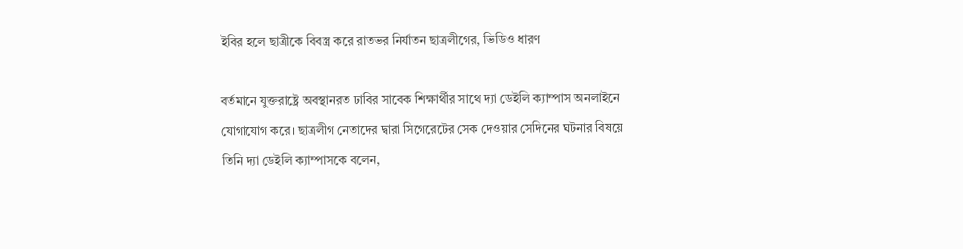ইবির হলে ছাত্রীকে বিবস্ত্র করে রাতভর নির্যাতন ছাত্রলীগের, ভিডিও ধারণ

বর্তমানে যুক্তরাষ্ট্রে অবস্থানরত ঢাবির সাবেক শিক্ষার্থীর সাথে দ্যা ডেইলি ক্যাম্পাস অনলাইনে যোগাযোগ করে। ছাত্রলীগ নেতাদের দ্বারা সিগেরেটের সেক দেওয়ার সেদিনের ঘটনার বিষয়ে তিনি দ্যা ডেইলি ক্যাম্পাসকে বলেন,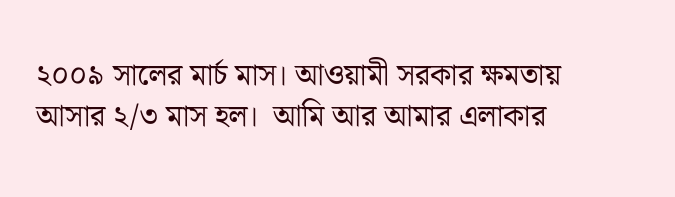২০০৯ সালের মার্চ মাস। আওয়ামী সরকার ক্ষমতায় আসার ২/৩ মাস হল।  আমি আর আমার এলাকার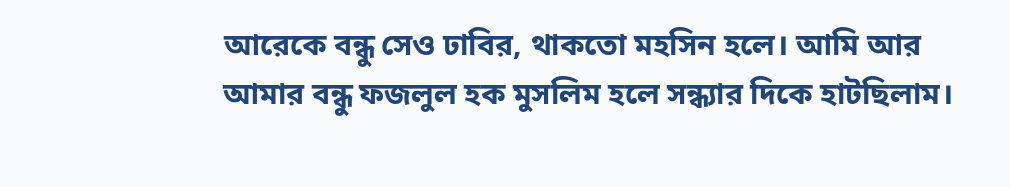আরেকে বন্ধু সেও ঢাবির, থাকতো মহসিন হলে। আমি আর আমার বন্ধু ফজলুল হক মুসলিম হলে সন্ধ্যার দিকে হাটছিলাম।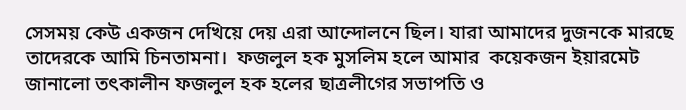সেসময় কেউ একজন দেখিয়ে দেয় এরা আন্দোলনে ছিল। যারা আমাদের দুজনকে মারছে তাদেরকে আমি চিনতামনা।  ফজলুল হক মুসলিম হলে আমার  কয়েকজন ইয়ারমেট জানালো তৎকালীন ফজলুল হক হলের ছাত্রলীগের সভাপতি ও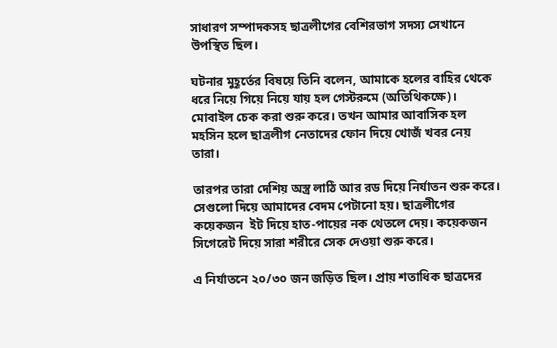সাধারণ সম্পাদকসহ ছাত্রলীগের বেশিরভাগ সদস্য সেখানে উপস্থিত ছিল।

ঘটনার মুহূর্তের বিষয়ে তিনি বলেন, আমাকে হলের বাহির থেকে ধরে নিয়ে গিয়ে নিয়ে যায় হল গেস্টরুমে (অতিথিকক্ষে)। মোবাইল চেক করা শুরু করে। তখন আমার আবাসিক হল মহসিন হলে ছাত্রলীগ নেতাদের ফোন দিয়ে খোজঁ খবর নেয় তারা।

তারপর তারা দেশিয় অস্ত্র লাঠি আর রড দিয়ে নির্যাতন শুরু করে। সেগুলো দিয়ে আমাদের বেদম পেটানো হয়। ছাত্রলীগের কয়েকজন  ইট দিয়ে হাত-পায়ের নক থেতলে দেয়। কয়েকজন সিগেরেট দিয়ে সারা শরীরে সেক দেওয়া শুরু করে।

এ নির্যাতনে ২০/৩০ জন জড়িত ছিল। প্রায় শতাধিক ছাত্রদের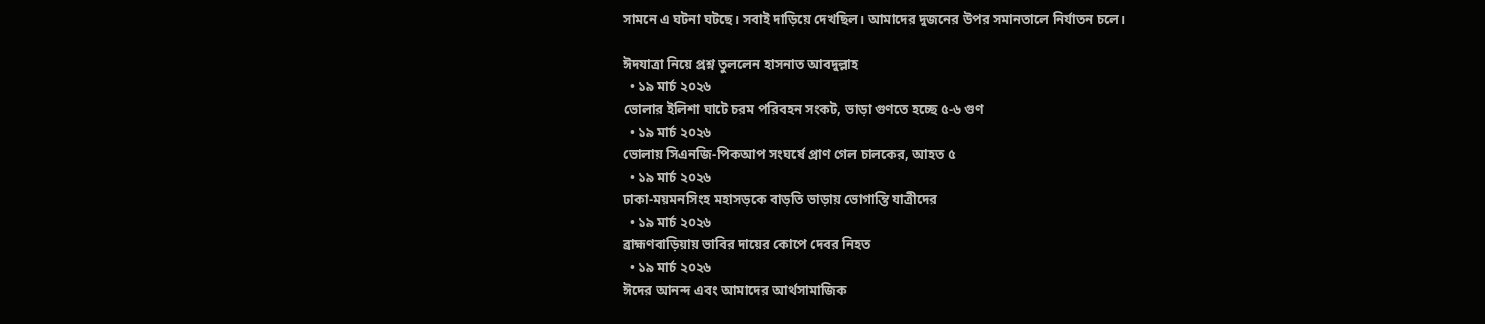সামনে এ ঘটনা ঘটছে। সবাই দাড়িয়ে দেখছিল। আমাদের দুজনের উপর সমানতালে নির্যাতন চলে।

ঈদযাত্রা নিয়ে প্রশ্ন তুললেন হাসনাত আবদুল্লাহ
  • ১৯ মার্চ ২০২৬
ভোলার ইলিশা ঘাটে চরম পরিবহন সংকট, ভাড়া গুণতে হচ্ছে ৫-৬ গুণ
  • ১৯ মার্চ ২০২৬
ভোলায় সিএনজি-পিকআপ সংঘর্ষে প্রাণ গেল চালকের, আহত ৫
  • ১৯ মার্চ ২০২৬
ঢাকা-ময়মনসিংহ মহাসড়কে বাড়তি ভাড়ায় ভোগান্তি যাত্রীদের
  • ১৯ মার্চ ২০২৬
ব্রাহ্মণবাড়িয়ায় ভাবির দায়ের কোপে দেবর নিহত
  • ১৯ মার্চ ২০২৬
ঈদের আনন্দ এবং আমাদের আর্থসামাজিক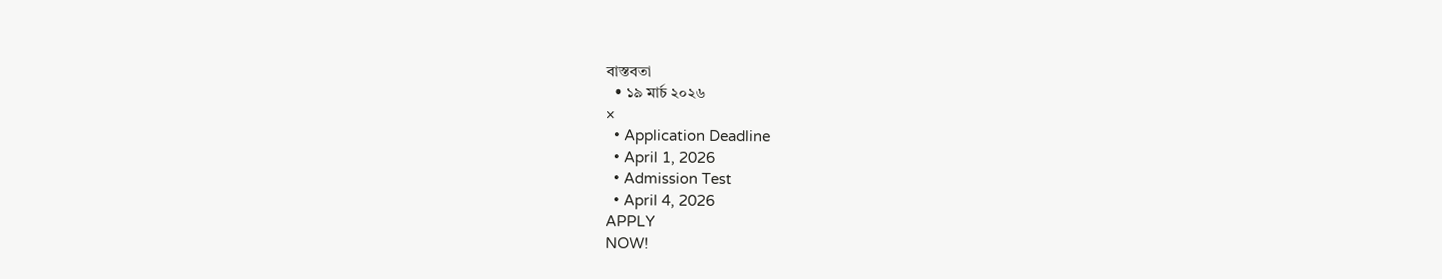বাস্তবতা
  • ১৯ মার্চ ২০২৬
×
  • Application Deadline
  • April 1, 2026
  • Admission Test
  • April 4, 2026
APPLY
NOW!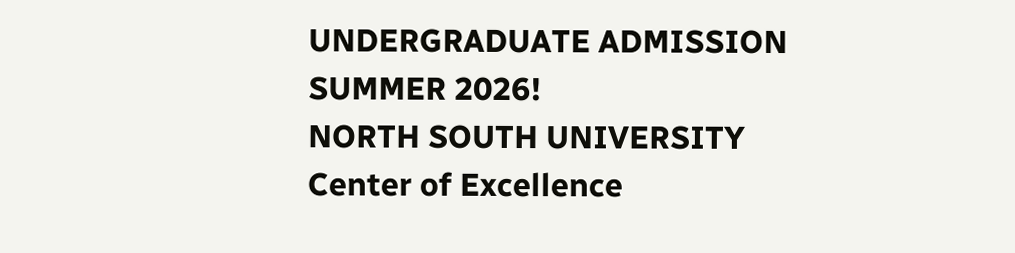UNDERGRADUATE ADMISSION
SUMMER 2026!
NORTH SOUTH UNIVERSITY
Center of Excellence